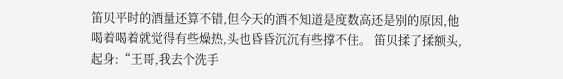笛贝平时的酒量还算不错,但今天的酒不知道是度数高还是别的原因,他喝着喝着就觉得有些燥热,头也昏昏沉沉有些撑不住。 笛贝揉了揉额头,起身:“王哥,我去个洗手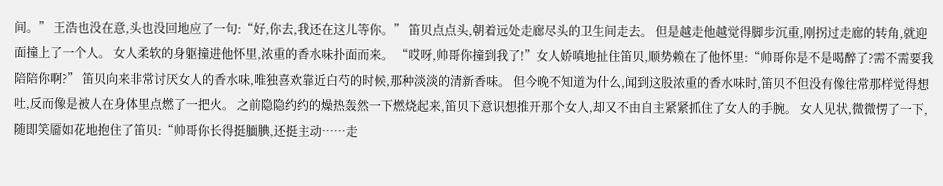间。” 王浩也没在意,头也没回地应了一句:“好,你去,我还在这儿等你。” 笛贝点点头,朝着远处走廊尽头的卫生间走去。 但是越走他越觉得脚步沉重,刚拐过走廊的转角,就迎面撞上了一个人。 女人柔软的身躯撞进他怀里,浓重的香水味扑面而来。 “哎呀,帅哥你撞到我了!”女人娇嗔地扯住笛贝,顺势赖在了他怀里:“帅哥你是不是喝醉了?需不需要我陪陪你啊?” 笛贝向来非常讨厌女人的香水味,唯独喜欢靠近白芍的时候,那种淡淡的清新香味。 但今晚不知道为什么,闻到这股浓重的香水味时,笛贝不但没有像往常那样觉得想吐,反而像是被人在身体里点燃了一把火。 之前隐隐约约的燥热轰然一下燃烧起来,笛贝下意识想推开那个女人,却又不由自主紧紧抓住了女人的手腕。 女人见状,微微愣了一下,随即笑靥如花地抱住了笛贝:“帅哥你长得挺腼腆,还挺主动……走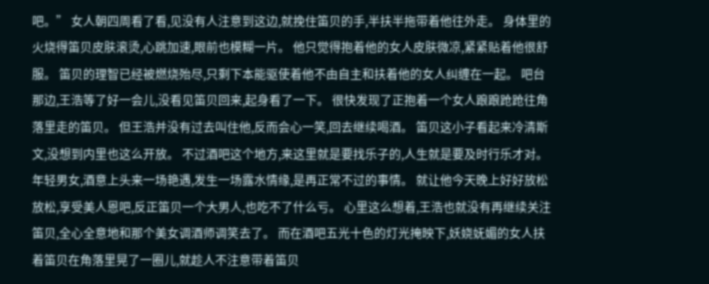吧。” 女人朝四周看了看,见没有人注意到这边,就挽住笛贝的手,半扶半拖带着他往外走。 身体里的火烧得笛贝皮肤滚烫,心跳加速,眼前也模糊一片。 他只觉得抱着他的女人皮肤微凉,紧紧贴着他很舒服。 笛贝的理智已经被燃烧殆尽,只剩下本能驱使着他不由自主和扶着他的女人纠缠在一起。 吧台那边,王浩等了好一会儿,没看见笛贝回来,起身看了一下。 很快发现了正抱着一个女人踉踉跄跄往角落里走的笛贝。 但王浩并没有过去叫住他,反而会心一笑,回去继续喝酒。 笛贝这小子看起来冷清斯文,没想到内里也这么开放。 不过酒吧这个地方,来这里就是要找乐子的,人生就是要及时行乐才对。 年轻男女,酒意上头来一场艳遇,发生一场露水情缘,是再正常不过的事情。 就让他今天晚上好好放松放松,享受美人恩吧,反正笛贝一个大男人,也吃不了什么亏。 心里这么想着,王浩也就没有再继续关注笛贝,全心全意地和那个美女调酒师调笑去了。 而在酒吧五光十色的灯光掩映下,妖娆妩媚的女人扶着笛贝在角落里晃了一圈儿,就趁人不注意带着笛贝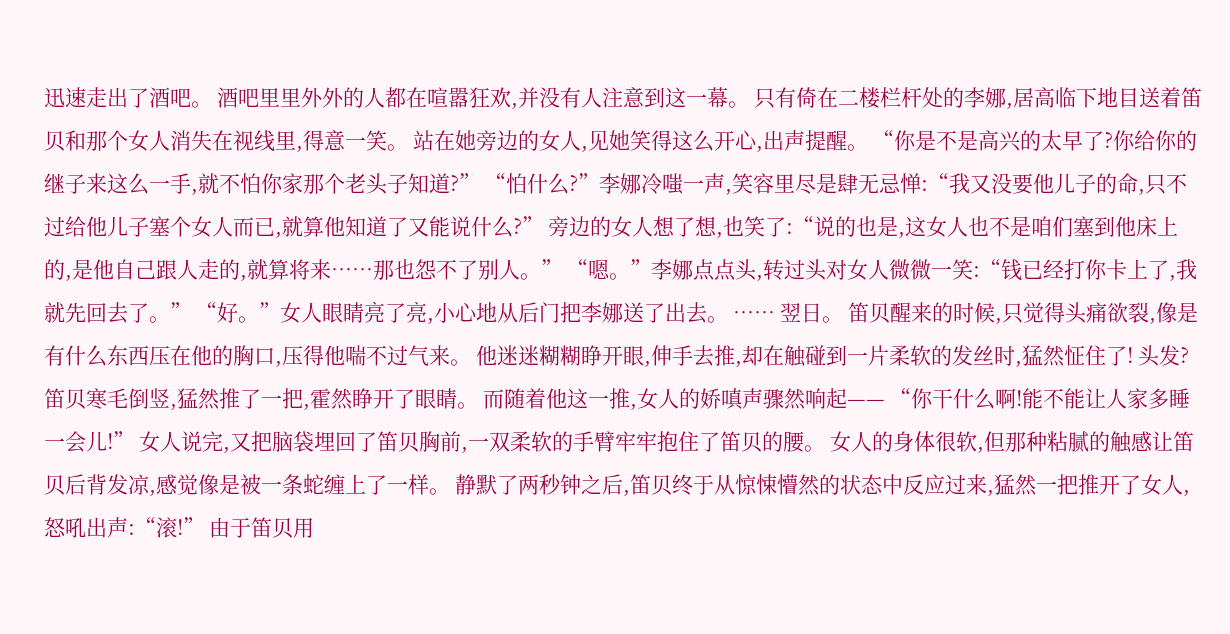迅速走出了酒吧。 酒吧里里外外的人都在喧嚣狂欢,并没有人注意到这一幕。 只有倚在二楼栏杆处的李娜,居高临下地目送着笛贝和那个女人消失在视线里,得意一笑。 站在她旁边的女人,见她笑得这么开心,出声提醒。 “你是不是高兴的太早了?你给你的继子来这么一手,就不怕你家那个老头子知道?” “怕什么?”李娜冷嗤一声,笑容里尽是肆无忌惮:“我又没要他儿子的命,只不过给他儿子塞个女人而已,就算他知道了又能说什么?” 旁边的女人想了想,也笑了:“说的也是,这女人也不是咱们塞到他床上的,是他自己跟人走的,就算将来……那也怨不了别人。” “嗯。”李娜点点头,转过头对女人微微一笑:“钱已经打你卡上了,我就先回去了。” “好。”女人眼睛亮了亮,小心地从后门把李娜送了出去。 …… 翌日。 笛贝醒来的时候,只觉得头痛欲裂,像是有什么东西压在他的胸口,压得他喘不过气来。 他迷迷糊糊睁开眼,伸手去推,却在触碰到一片柔软的发丝时,猛然怔住了! 头发? 笛贝寒毛倒竖,猛然推了一把,霍然睁开了眼睛。 而随着他这一推,女人的娇嗔声骤然响起—— “你干什么啊!能不能让人家多睡一会儿!” 女人说完,又把脑袋埋回了笛贝胸前,一双柔软的手臂牢牢抱住了笛贝的腰。 女人的身体很软,但那种粘腻的触感让笛贝后背发凉,感觉像是被一条蛇缠上了一样。 静默了两秒钟之后,笛贝终于从惊悚懵然的状态中反应过来,猛然一把推开了女人,怒吼出声:“滚!” 由于笛贝用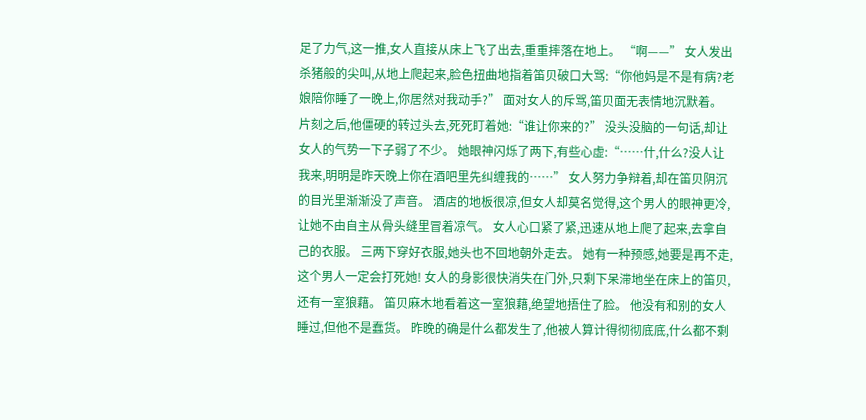足了力气,这一推,女人直接从床上飞了出去,重重摔落在地上。 “啊——” 女人发出杀猪般的尖叫,从地上爬起来,脸色扭曲地指着笛贝破口大骂:“你他妈是不是有病?老娘陪你睡了一晚上,你居然对我动手?” 面对女人的斥骂,笛贝面无表情地沉默着。 片刻之后,他僵硬的转过头去,死死盯着她:“谁让你来的?” 没头没脑的一句话,却让女人的气势一下子弱了不少。 她眼神闪烁了两下,有些心虚:“……什,什么?没人让我来,明明是昨天晚上你在酒吧里先纠缠我的……” 女人努力争辩着,却在笛贝阴沉的目光里渐渐没了声音。 酒店的地板很凉,但女人却莫名觉得,这个男人的眼神更冷,让她不由自主从骨头缝里冒着凉气。 女人心口紧了紧,迅速从地上爬了起来,去拿自己的衣服。 三两下穿好衣服,她头也不回地朝外走去。 她有一种预感,她要是再不走,这个男人一定会打死她! 女人的身影很快消失在门外,只剩下呆滞地坐在床上的笛贝,还有一室狼藉。 笛贝麻木地看着这一室狼藉,绝望地捂住了脸。 他没有和别的女人睡过,但他不是蠢货。 昨晚的确是什么都发生了,他被人算计得彻彻底底,什么都不剩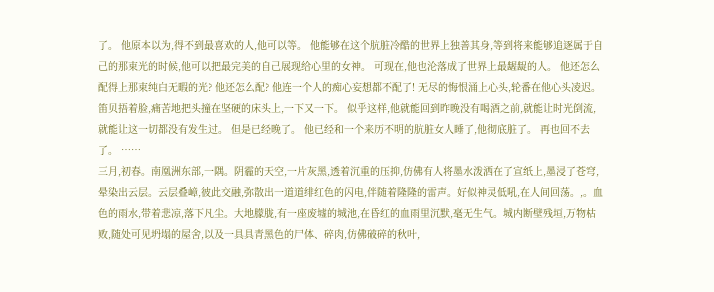了。 他原本以为,得不到最喜欢的人,他可以等。 他能够在这个肮脏冷酷的世界上独善其身,等到将来能够追逐属于自己的那束光的时候,他可以把最完美的自己展现给心里的女神。 可现在,他也沦落成了世界上最龌龊的人。 他还怎么配得上那束纯白无暇的光? 他还怎么配? 他连一个人的痴心妄想都不配了! 无尽的悔恨涌上心头,轮番在他心头凌迟。 笛贝捂着脸,痛苦地把头撞在坚硬的床头上,一下又一下。 似乎这样,他就能回到昨晚没有喝酒之前,就能让时光倒流,就能让这一切都没有发生过。 但是已经晚了。 他已经和一个来历不明的肮脏女人睡了,他彻底脏了。 再也回不去了。 ……
三月,初春。南凰洲东部,一隅。阴霾的天空,一片灰黑,透着沉重的压抑,仿佛有人将墨水泼洒在了宣纸上,墨浸了苍穹,晕染出云层。云层叠嶂,彼此交融,弥散出一道道绯红色的闪电,伴随着隆隆的雷声。好似神灵低吼,在人间回荡。,。血色的雨水,带着悲凉,落下凡尘。大地朦胧,有一座废墟的城池,在昏红的血雨里沉默,毫无生气。城内断壁残垣,万物枯败,随处可见坍塌的屋舍,以及一具具青黑色的尸体、碎肉,仿佛破碎的秋叶,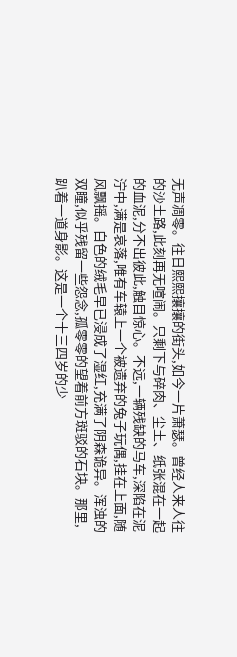无声凋零。往日熙熙攘攘的街头,如今一片萧瑟。曾经人来人往的沙土路,此刻再无喧闹。只剩下与碎肉、尘土、纸张混在一起的血泥,分不出彼此,触目惊心。不远,一辆残缺的马车,深陷在泥泞中,满是哀落,唯有车辕上一个被遗弃的兔子玩偶,挂在上面,随风飘摇。白色的绒毛早已浸成了湿红,充满了阴森诡异。浑浊的双瞳,似乎残留一些怨念,孤零零的望着前方斑驳的石块。那里,趴着一道身影。这是一个十三四岁的少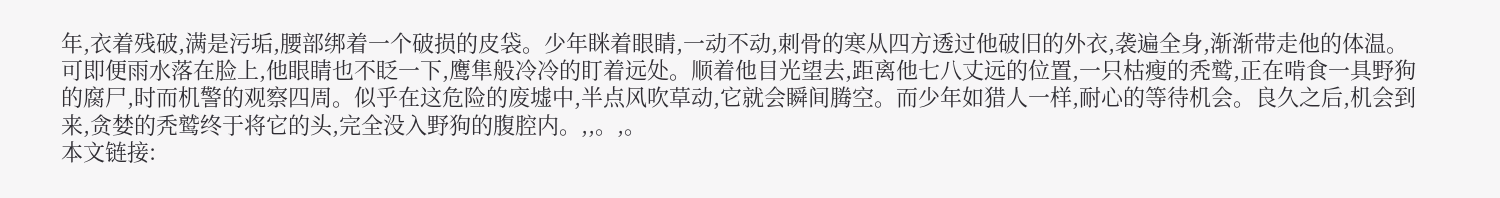年,衣着残破,满是污垢,腰部绑着一个破损的皮袋。少年眯着眼睛,一动不动,刺骨的寒从四方透过他破旧的外衣,袭遍全身,渐渐带走他的体温。可即便雨水落在脸上,他眼睛也不眨一下,鹰隼般冷冷的盯着远处。顺着他目光望去,距离他七八丈远的位置,一只枯瘦的秃鹫,正在啃食一具野狗的腐尸,时而机警的观察四周。似乎在这危险的废墟中,半点风吹草动,它就会瞬间腾空。而少年如猎人一样,耐心的等待机会。良久之后,机会到来,贪婪的秃鹫终于将它的头,完全没入野狗的腹腔内。,,。,。
本文链接: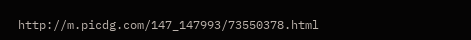http://m.picdg.com/147_147993/73550378.html